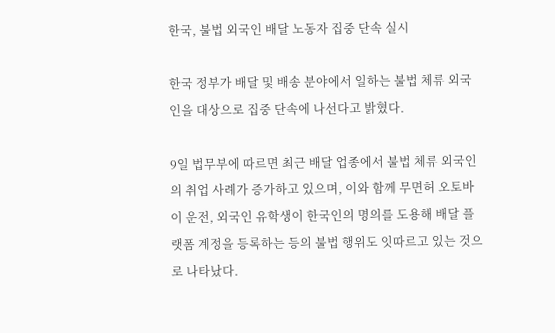한국, 불법 외국인 배달 노동자 집중 단속 실시

한국 정부가 배달 및 배송 분야에서 일하는 불법 체류 외국인을 대상으로 집중 단속에 나선다고 밝혔다.

9일 법무부에 따르면 최근 배달 업종에서 불법 체류 외국인의 취업 사례가 증가하고 있으며, 이와 함께 무면허 오토바이 운전, 외국인 유학생이 한국인의 명의를 도용해 배달 플랫폼 계정을 등록하는 등의 불법 행위도 잇따르고 있는 것으로 나타났다.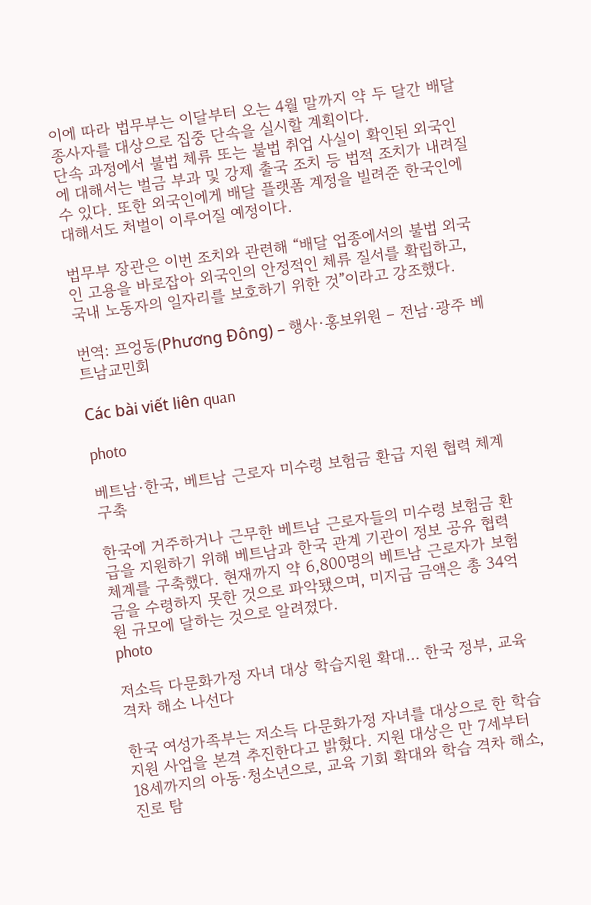이에 따라 법무부는 이달부터 오는 4월 말까지 약 두 달간 배달 종사자를 대상으로 집중 단속을 실시할 계획이다.
단속 과정에서 불법 체류 또는 불법 취업 사실이 확인된 외국인에 대해서는 벌금 부과 및 강제 출국 조치 등 법적 조치가 내려질 수 있다. 또한 외국인에게 배달 플랫폼 계정을 빌려준 한국인에 대해서도 처벌이 이루어질 예정이다.

법무부 장관은 이번 조치와 관련해 “배달 업종에서의 불법 외국인 고용을 바로잡아 외국인의 안정적인 체류 질서를 확립하고, 국내 노동자의 일자리를 보호하기 위한 것”이라고 강조했다.

번역: 프엉동(Phương Đông) – 행사·홍보위원 – 전남·광주 베트남교민회

Các bài viết liên quan

photo

베트남·한국, 베트남 근로자 미수령 보험금 환급 지원 협력 체계 구축

한국에 거주하거나 근무한 베트남 근로자들의 미수령 보험금 환급을 지원하기 위해 베트남과 한국 관계 기관이 정보 공유 협력 체계를 구축했다. 현재까지 약 6,800명의 베트남 근로자가 보험금을 수령하지 못한 것으로 파악됐으며, 미지급 금액은 총 34억 원 규모에 달하는 것으로 알려졌다.
photo

저소득 다문화가정 자녀 대상 학습지원 확대… 한국 정부, 교육격차 해소 나선다

한국 여성가족부는 저소득 다문화가정 자녀를 대상으로 한 학습지원 사업을 본격 추진한다고 밝혔다. 지원 대상은 만 7세부터 18세까지의 아동·청소년으로, 교육 기회 확대와 학습 격차 해소, 진로 탐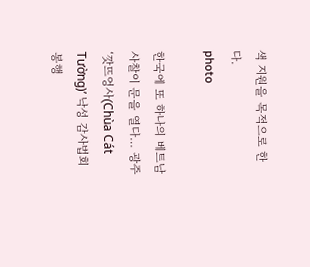색 지원을 목적으로 한다.
photo

한국에 또 하나의 베트남 사찰이 문을 열다… 광주 ‘깟뜨엉사(Chùa Cát Tường)’ 낙성 감사법회 봉행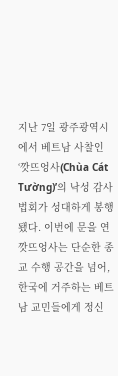지난 7일 광주광역시에서 베트남 사찰인 ‘깟뜨엉사(Chùa Cát Tường)’의 낙성 감사법회가 성대하게 봉행됐다. 이번에 문을 연 깟뜨엉사는 단순한 종교 수행 공간을 넘어, 한국에 거주하는 베트남 교민들에게 정신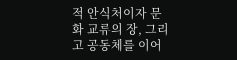적 안식처이자 문화 교류의 장, 그리고 공동체를 이어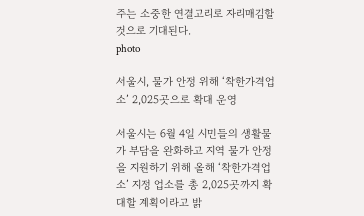주는 소중한 연결고리로 자리매김할 것으로 기대된다.
photo

서울시, 물가 안정 위해 ‘착한가격업소’ 2,025곳으로 확대 운영

서울시는 6월 4일 시민들의 생활물가 부담을 완화하고 지역 물가 안정을 지원하기 위해 올해 ‘착한가격업소’ 지정 업소를 총 2,025곳까지 확대할 계획이라고 밝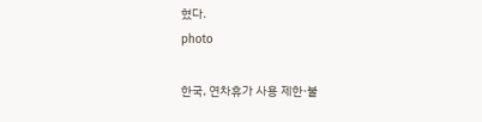혔다.
photo

한국, 연차휴가 사용 제한·불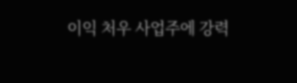이익 처우 사업주에 강력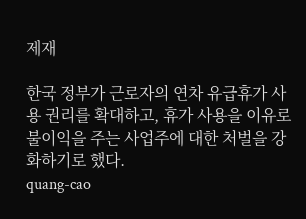제재

한국 정부가 근로자의 연차 유급휴가 사용 권리를 확대하고, 휴가 사용을 이유로 불이익을 주는 사업주에 대한 처벌을 강화하기로 했다.
quang-cao